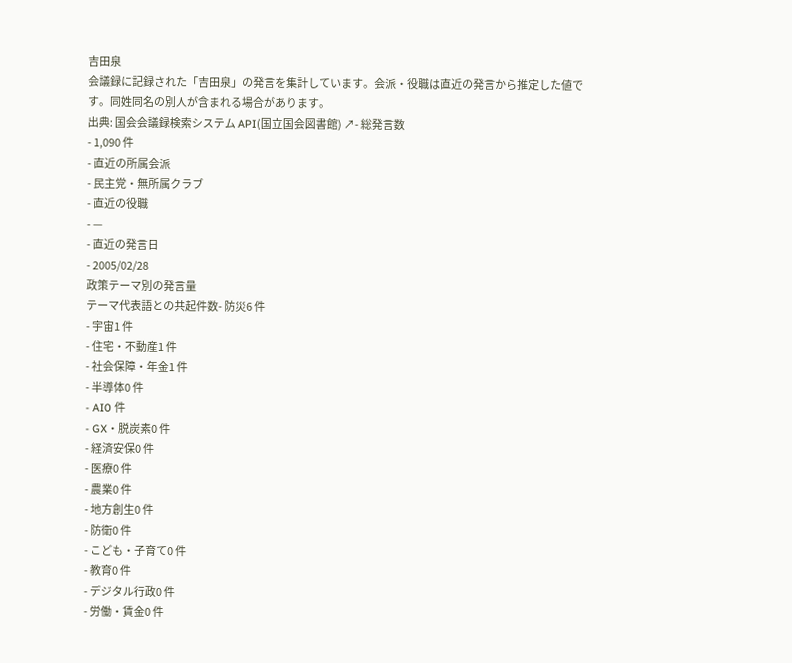吉田泉
会議録に記録された「吉田泉」の発言を集計しています。会派・役職は直近の発言から推定した値です。同姓同名の別人が含まれる場合があります。
出典: 国会会議録検索システム API(国立国会図書館) ↗- 総発言数
- 1,090 件
- 直近の所属会派
- 民主党・無所属クラブ
- 直近の役職
- —
- 直近の発言日
- 2005/02/28
政策テーマ別の発言量
テーマ代表語との共起件数- 防災6 件
- 宇宙1 件
- 住宅・不動産1 件
- 社会保障・年金1 件
- 半導体0 件
- AI0 件
- GX・脱炭素0 件
- 経済安保0 件
- 医療0 件
- 農業0 件
- 地方創生0 件
- 防衛0 件
- こども・子育て0 件
- 教育0 件
- デジタル行政0 件
- 労働・賃金0 件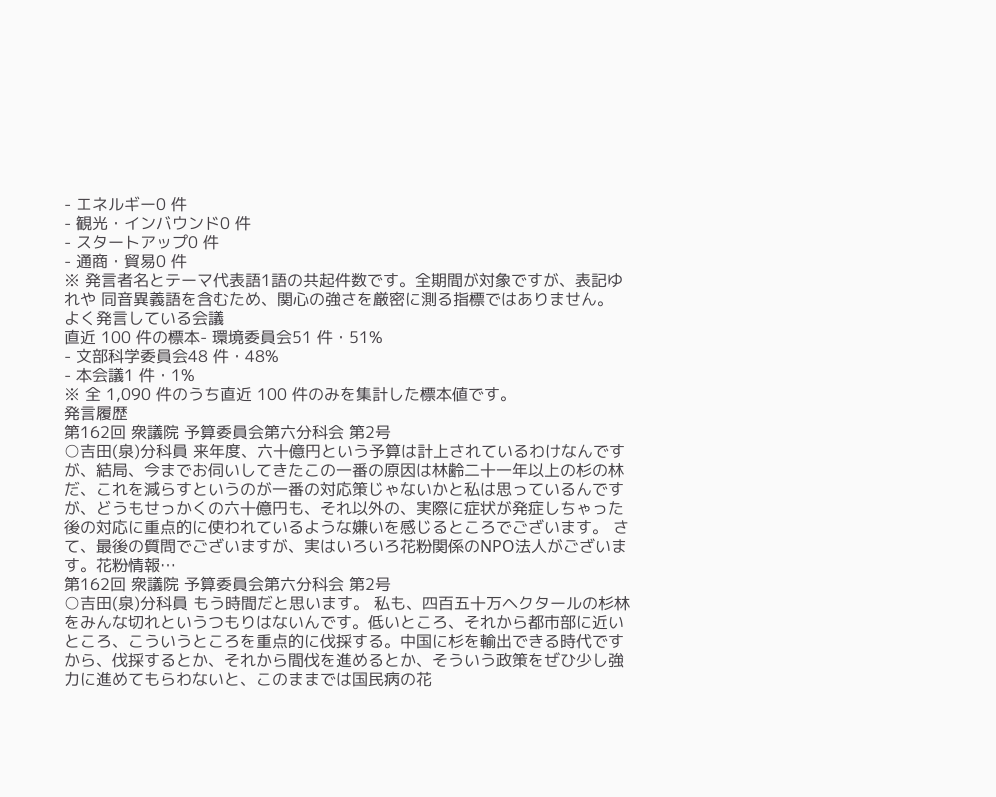- エネルギー0 件
- 観光・インバウンド0 件
- スタートアップ0 件
- 通商・貿易0 件
※ 発言者名とテーマ代表語1語の共起件数です。全期間が対象ですが、表記ゆれや 同音異義語を含むため、関心の強さを厳密に測る指標ではありません。
よく発言している会議
直近 100 件の標本- 環境委員会51 件・51%
- 文部科学委員会48 件・48%
- 本会議1 件・1%
※ 全 1,090 件のうち直近 100 件のみを集計した標本値です。
発言履歴
第162回 衆議院 予算委員会第六分科会 第2号
○吉田(泉)分科員 来年度、六十億円という予算は計上されているわけなんですが、結局、今までお伺いしてきたこの一番の原因は林齢二十一年以上の杉の林だ、これを減らすというのが一番の対応策じゃないかと私は思っているんですが、どうもせっかくの六十億円も、それ以外の、実際に症状が発症しちゃった後の対応に重点的に使われているような嫌いを感じるところでございます。 さて、最後の質問でございますが、実はいろいろ花粉関係のNPO法人がございます。花粉情報…
第162回 衆議院 予算委員会第六分科会 第2号
○吉田(泉)分科員 もう時間だと思います。 私も、四百五十万ヘクタールの杉林をみんな切れというつもりはないんです。低いところ、それから都市部に近いところ、こういうところを重点的に伐採する。中国に杉を輸出できる時代ですから、伐採するとか、それから間伐を進めるとか、そういう政策をぜひ少し強力に進めてもらわないと、このままでは国民病の花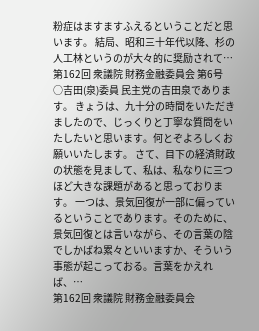粉症はますますふえるということだと思います。 結局、昭和三十年代以降、杉の人工林というのが大々的に奨励されて…
第162回 衆議院 財務金融委員会 第6号
○吉田(泉)委員 民主党の吉田泉であります。 きょうは、九十分の時間をいただきましたので、じっくりと丁寧な質問をいたしたいと思います。何とぞよろしくお願いいたします。 さて、目下の経済財政の状態を見まして、私は、私なりに三つほど大きな課題があると思っております。 一つは、景気回復が一部に偏っているということであります。そのために、景気回復とは言いながら、その言葉の陰でしかばね累々といいますか、そういう事態が起こっておる。言葉をかえれば、…
第162回 衆議院 財務金融委員会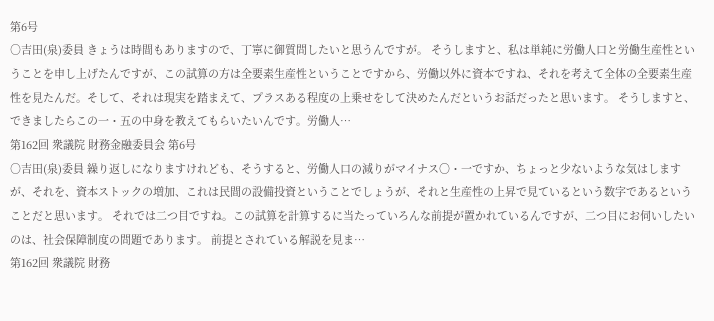第6号
○吉田(泉)委員 きょうは時間もありますので、丁寧に御質問したいと思うんですが。 そうしますと、私は単純に労働人口と労働生産性ということを申し上げたんですが、この試算の方は全要素生産性ということですから、労働以外に資本ですね、それを考えて全体の全要素生産性を見たんだ。そして、それは現実を踏まえて、プラスある程度の上乗せをして決めたんだというお話だったと思います。 そうしますと、できましたらこの一・五の中身を教えてもらいたいんです。労働人…
第162回 衆議院 財務金融委員会 第6号
○吉田(泉)委員 繰り返しになりますけれども、そうすると、労働人口の減りがマイナス〇・一ですか、ちょっと少ないような気はしますが、それを、資本ストックの増加、これは民間の設備投資ということでしょうが、それと生産性の上昇で見ているという数字であるということだと思います。 それでは二つ目ですね。この試算を計算するに当たっていろんな前提が置かれているんですが、二つ目にお伺いしたいのは、社会保障制度の問題であります。 前提とされている解説を見ま…
第162回 衆議院 財務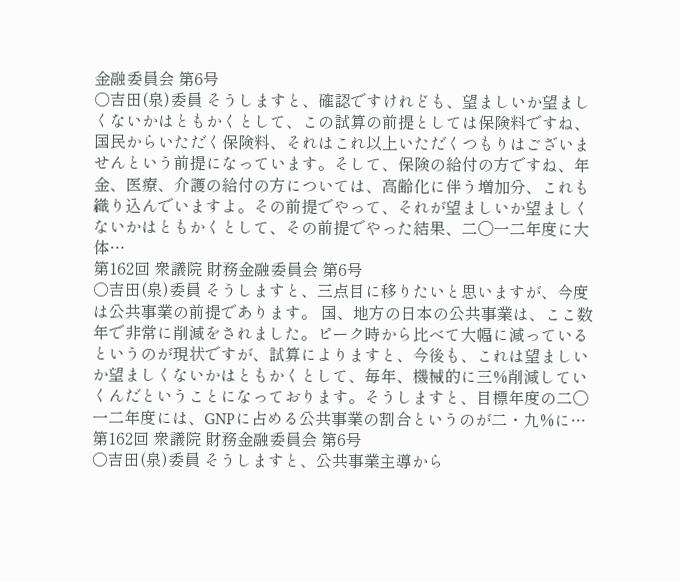金融委員会 第6号
○吉田(泉)委員 そうしますと、確認ですけれども、望ましいか望ましくないかはともかくとして、この試算の前提としては保険料ですね、国民からいただく保険料、それはこれ以上いただくつもりはございませんという前提になっています。そして、保険の給付の方ですね、年金、医療、介護の給付の方については、高齢化に伴う増加分、これも織り込んでいますよ。その前提でやって、それが望ましいか望ましくないかはともかくとして、その前提でやった結果、二〇一二年度に大体…
第162回 衆議院 財務金融委員会 第6号
○吉田(泉)委員 そうしますと、三点目に移りたいと思いますが、今度は公共事業の前提であります。 国、地方の日本の公共事業は、ここ数年で非常に削減をされました。ピーク時から比べて大幅に減っているというのが現状ですが、試算によりますと、今後も、これは望ましいか望ましくないかはともかくとして、毎年、機械的に三%削減していくんだということになっております。そうしますと、目標年度の二〇一二年度には、GNPに占める公共事業の割合というのが二・九%に…
第162回 衆議院 財務金融委員会 第6号
○吉田(泉)委員 そうしますと、公共事業主導から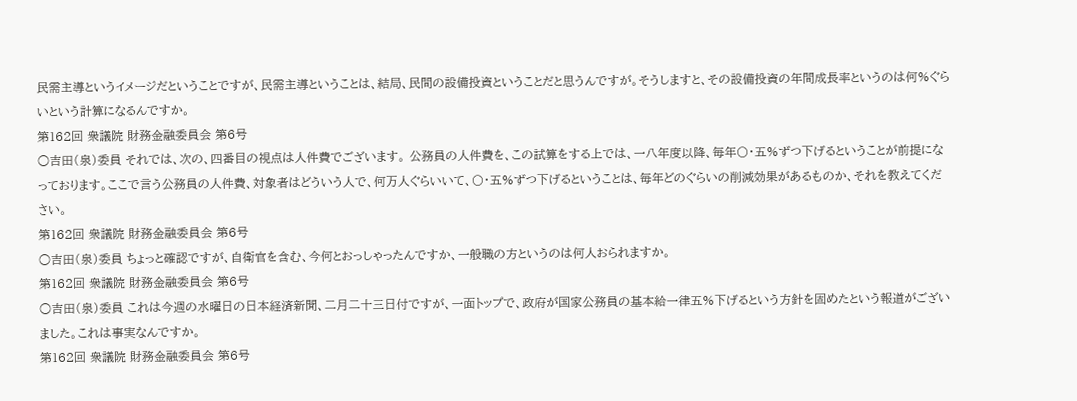民需主導というイメージだということですが、民需主導ということは、結局、民間の設備投資ということだと思うんですが。そうしますと、その設備投資の年間成長率というのは何%ぐらいという計算になるんですか。
第162回 衆議院 財務金融委員会 第6号
○吉田(泉)委員 それでは、次の、四番目の視点は人件費でございます。 公務員の人件費を、この試算をする上では、一八年度以降、毎年〇・五%ずつ下げるということが前提になっております。ここで言う公務員の人件費、対象者はどういう人で、何万人ぐらいいて、〇・五%ずつ下げるということは、毎年どのぐらいの削減効果があるものか、それを教えてください。
第162回 衆議院 財務金融委員会 第6号
○吉田(泉)委員 ちょっと確認ですが、自衛官を含む、今何とおっしゃったんですか、一般職の方というのは何人おられますか。
第162回 衆議院 財務金融委員会 第6号
○吉田(泉)委員 これは今週の水曜日の日本経済新聞、二月二十三日付ですが、一面トップで、政府が国家公務員の基本給一律五%下げるという方針を固めたという報道がございました。これは事実なんですか。
第162回 衆議院 財務金融委員会 第6号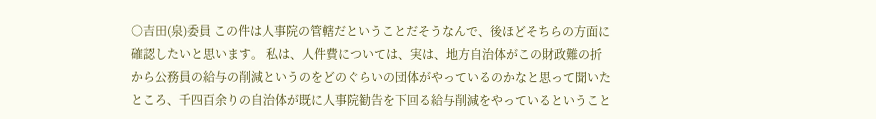○吉田(泉)委員 この件は人事院の管轄だということだそうなんで、後ほどそちらの方面に確認したいと思います。 私は、人件費については、実は、地方自治体がこの財政難の折から公務員の給与の削減というのをどのぐらいの団体がやっているのかなと思って聞いたところ、千四百余りの自治体が既に人事院勧告を下回る給与削減をやっているということ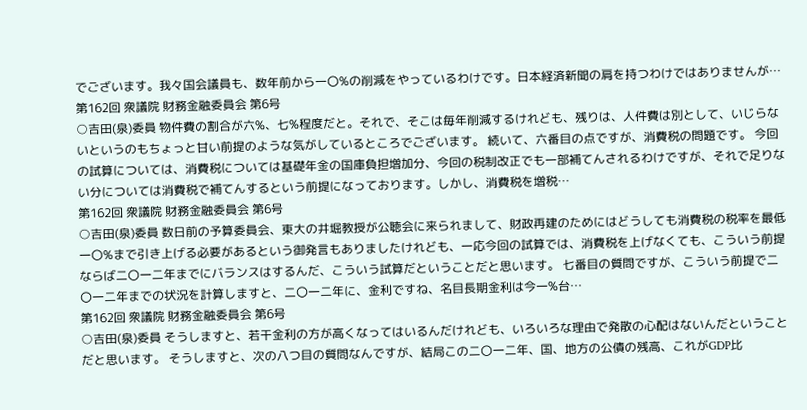でございます。我々国会議員も、数年前から一〇%の削減をやっているわけです。日本経済新聞の肩を持つわけではありませんが…
第162回 衆議院 財務金融委員会 第6号
○吉田(泉)委員 物件費の割合が六%、七%程度だと。それで、そこは毎年削減するけれども、残りは、人件費は別として、いじらないというのもちょっと甘い前提のような気がしているところでございます。 続いて、六番目の点ですが、消費税の問題です。 今回の試算については、消費税については基礎年金の国庫負担増加分、今回の税制改正でも一部補てんされるわけですが、それで足りない分については消費税で補てんするという前提になっております。しかし、消費税を増税…
第162回 衆議院 財務金融委員会 第6号
○吉田(泉)委員 数日前の予算委員会、東大の井堀教授が公聴会に来られまして、財政再建のためにはどうしても消費税の税率を最低一〇%まで引き上げる必要があるという御発言もありましたけれども、一応今回の試算では、消費税を上げなくても、こういう前提ならば二〇一二年までにバランスはするんだ、こういう試算だということだと思います。 七番目の質問ですが、こういう前提で二〇一二年までの状況を計算しますと、二〇一二年に、金利ですね、名目長期金利は今一%台…
第162回 衆議院 財務金融委員会 第6号
○吉田(泉)委員 そうしますと、若干金利の方が高くなってはいるんだけれども、いろいろな理由で発散の心配はないんだということだと思います。 そうしますと、次の八つ目の質問なんですが、結局この二〇一二年、国、地方の公債の残高、これがGDP比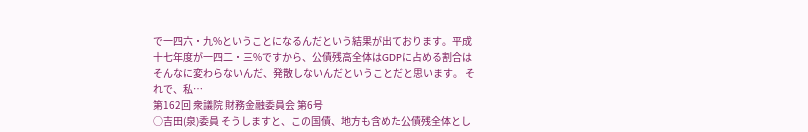で一四六・九%ということになるんだという結果が出ております。平成十七年度が一四二・三%ですから、公債残高全体はGDPに占める割合はそんなに変わらないんだ、発散しないんだということだと思います。 それで、私…
第162回 衆議院 財務金融委員会 第6号
○吉田(泉)委員 そうしますと、この国債、地方も含めた公債残全体とし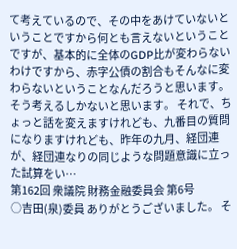て考えているので、その中をあけていないということですから何とも言えないということですが、基本的に全体のGDP比が変わらないわけですから、赤字公債の割合もそんなに変わらないということなんだろうと思います。そう考えるしかないと思います。 それで、ちょっと話を変えますけれども、九番目の質問になりますけれども、昨年の九月、経団連が、経団連なりの同じような問題意識に立った試算をい…
第162回 衆議院 財務金融委員会 第6号
○吉田(泉)委員 ありがとうございました。 そ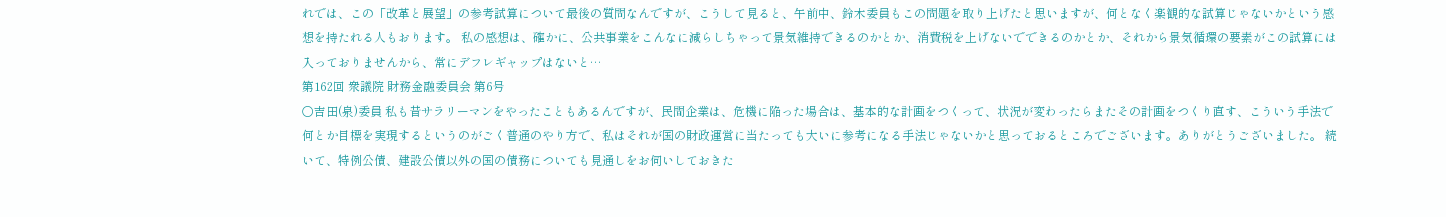れでは、この「改革と展望」の参考試算について最後の質問なんですが、こうして見ると、午前中、鈴木委員もこの問題を取り上げたと思いますが、何となく楽観的な試算じゃないかという感想を持たれる人もおります。 私の感想は、確かに、公共事業をこんなに減らしちゃって景気維持できるのかとか、消費税を上げないでできるのかとか、それから景気循環の要素がこの試算には入っておりませんから、常にデフレギャップはないと…
第162回 衆議院 財務金融委員会 第6号
○吉田(泉)委員 私も昔サラリーマンをやったこともあるんですが、民間企業は、危機に陥った場合は、基本的な計画をつくって、状況が変わったらまたその計画をつくり直す、こういう手法で何とか目標を実現するというのがごく普通のやり方で、私はそれが国の財政運営に当たっても大いに参考になる手法じゃないかと思っておるところでございます。ありがとうございました。 続いて、特例公債、建設公債以外の国の債務についても見通しをお伺いしておきた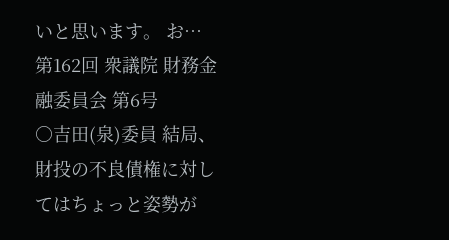いと思います。 お…
第162回 衆議院 財務金融委員会 第6号
○吉田(泉)委員 結局、財投の不良債権に対してはちょっと姿勢が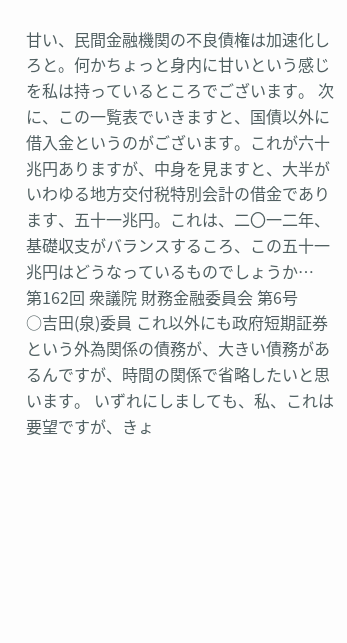甘い、民間金融機関の不良債権は加速化しろと。何かちょっと身内に甘いという感じを私は持っているところでございます。 次に、この一覧表でいきますと、国債以外に借入金というのがございます。これが六十兆円ありますが、中身を見ますと、大半がいわゆる地方交付税特別会計の借金であります、五十一兆円。これは、二〇一二年、基礎収支がバランスするころ、この五十一兆円はどうなっているものでしょうか…
第162回 衆議院 財務金融委員会 第6号
○吉田(泉)委員 これ以外にも政府短期証券という外為関係の債務が、大きい債務があるんですが、時間の関係で省略したいと思います。 いずれにしましても、私、これは要望ですが、きょ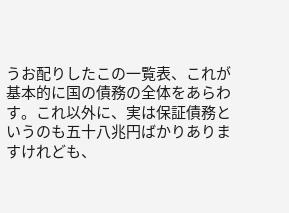うお配りしたこの一覧表、これが基本的に国の債務の全体をあらわす。これ以外に、実は保証債務というのも五十八兆円ばかりありますけれども、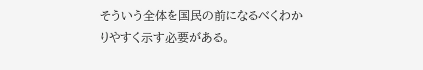そういう全体を国民の前になるべくわかりやすく示す必要がある。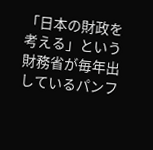「日本の財政を考える」という財務省が毎年出しているパンフ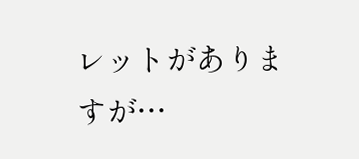レットがありますが…